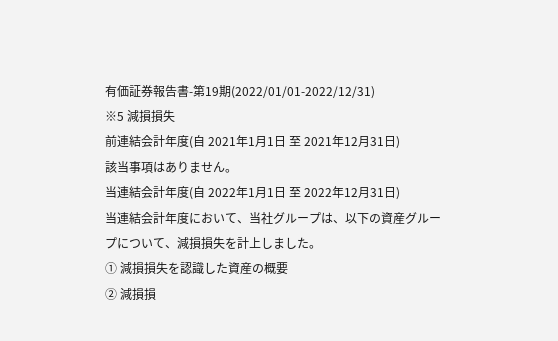有価証券報告書-第19期(2022/01/01-2022/12/31)
※5 減損損失
前連結会計年度(自 2021年1月1日 至 2021年12月31日)
該当事項はありません。
当連結会計年度(自 2022年1月1日 至 2022年12月31日)
当連結会計年度において、当社グループは、以下の資産グループについて、減損損失を計上しました。
① 減損損失を認識した資産の概要
② 減損損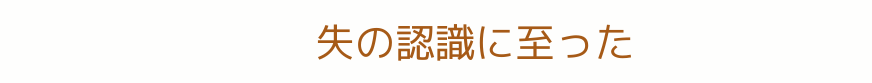失の認識に至った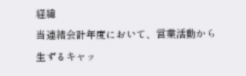経緯
当連結会計年度において、営業活動から生ずるキャッ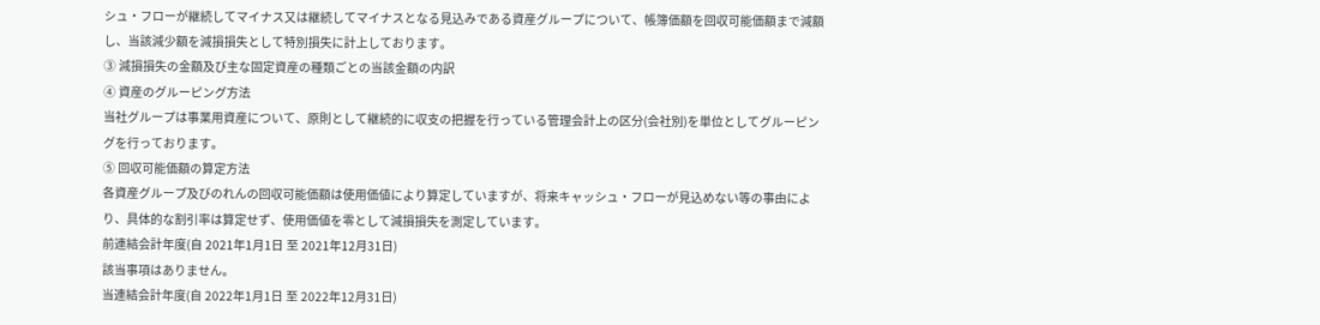シュ・フローが継続してマイナス又は継続してマイナスとなる見込みである資産グループについて、帳簿価額を回収可能価額まで減額し、当該減少額を減損損失として特別損失に計上しております。
③ 減損損失の金額及び主な固定資産の種類ごとの当該金額の内訳
④ 資産のグルーピング方法
当社グループは事業用資産について、原則として継続的に収支の把握を行っている管理会計上の区分(会社別)を単位としてグルーピングを行っております。
⑤ 回収可能価額の算定方法
各資産グループ及びのれんの回収可能価額は使用価値により算定していますが、将来キャッシュ・フローが見込めない等の事由により、具体的な割引率は算定せず、使用価値を零として減損損失を測定しています。
前連結会計年度(自 2021年1月1日 至 2021年12月31日)
該当事項はありません。
当連結会計年度(自 2022年1月1日 至 2022年12月31日)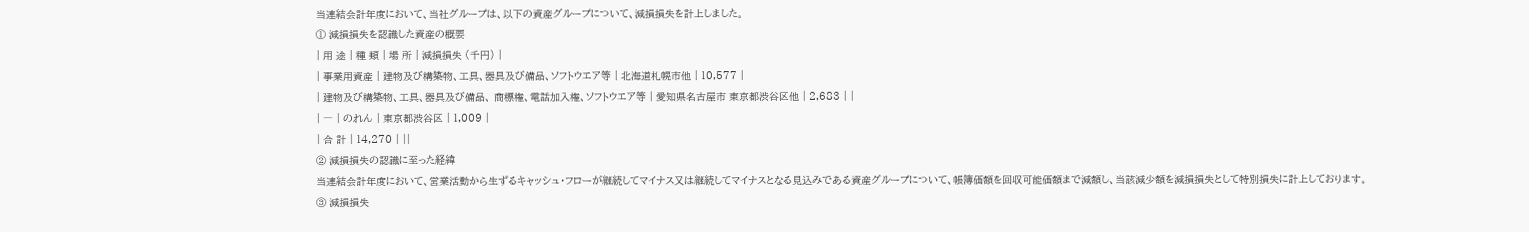当連結会計年度において、当社グループは、以下の資産グループについて、減損損失を計上しました。
① 減損損失を認識した資産の概要
| 用 途 | 種 類 | 場 所 | 減損損失 (千円) |
| 事業用資産 | 建物及び構築物、工具、器具及び備品、ソフトウエア等 | 北海道札幌市他 | 10,577 |
| 建物及び構築物、工具、器具及び備品、 商標権、電話加入権、ソフトウエア等 | 愛知県名古屋市 東京都渋谷区他 | 2,683 | |
| ― | のれん | 東京都渋谷区 | 1,009 |
| 合 計 | 14,270 | ||
② 減損損失の認識に至った経緯
当連結会計年度において、営業活動から生ずるキャッシュ・フローが継続してマイナス又は継続してマイナスとなる見込みである資産グループについて、帳簿価額を回収可能価額まで減額し、当該減少額を減損損失として特別損失に計上しております。
③ 減損損失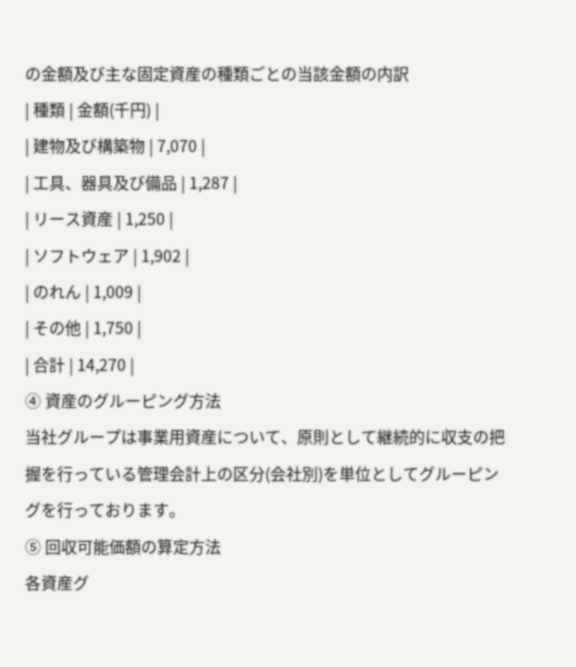の金額及び主な固定資産の種類ごとの当該金額の内訳
| 種類 | 金額(千円) |
| 建物及び構築物 | 7,070 |
| 工具、器具及び備品 | 1,287 |
| リース資産 | 1,250 |
| ソフトウェア | 1,902 |
| のれん | 1,009 |
| その他 | 1,750 |
| 合計 | 14,270 |
④ 資産のグルーピング方法
当社グループは事業用資産について、原則として継続的に収支の把握を行っている管理会計上の区分(会社別)を単位としてグルーピングを行っております。
⑤ 回収可能価額の算定方法
各資産グ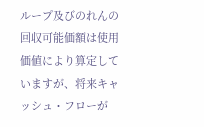ループ及びのれんの回収可能価額は使用価値により算定していますが、将来キャッシュ・フローが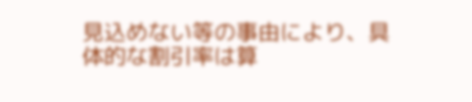見込めない等の事由により、具体的な割引率は算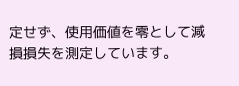定せず、使用価値を零として減損損失を測定しています。